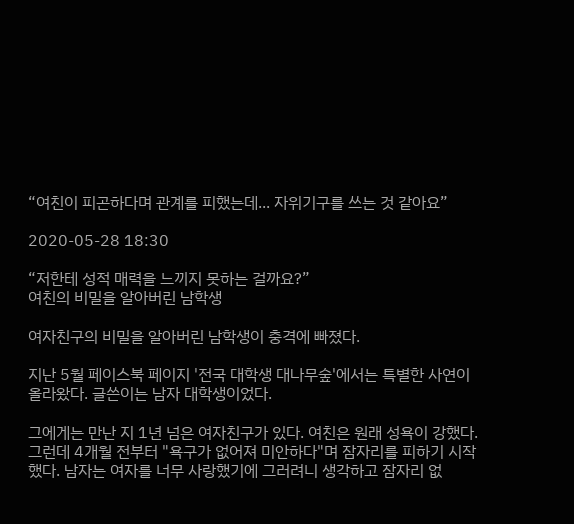“여친이 피곤하다며 관계를 피했는데... 자위기구를 쓰는 것 같아요”

2020-05-28 18:30

“저한테 성적 매력을 느끼지 못하는 걸까요?”
여친의 비밀을 알아버린 남학생

여자친구의 비밀을 알아버린 남학생이 충격에 빠졌다.

지난 5월 페이스북 페이지 '전국 대학생 대나무숲'에서는 특별한 사연이 올라왔다. 글쓴이는 남자 대학생이었다.

그에게는 만난 지 1년 넘은 여자친구가 있다. 여친은 원래 성욕이 강했다. 그런데 4개월 전부터 "욕구가 없어져 미안하다"며 잠자리를 피하기 시작했다. 남자는 여자를 너무 사랑했기에 그러려니 생각하고 잠자리 없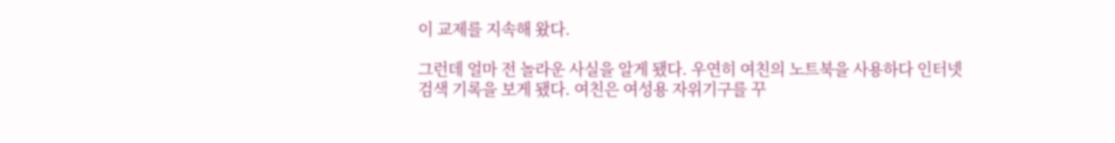이 교제를 지속해 왔다.

그런데 얼마 전 놀라운 사실을 알게 됐다. 우연히 여친의 노트북을 사용하다 인터넷 검색 기록을 보게 됐다. 여친은 여성용 자위기구를 꾸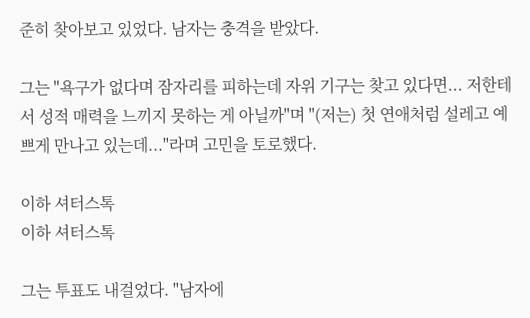준히 찾아보고 있었다. 남자는 충격을 받았다.

그는 "욕구가 없다며 잠자리를 피하는데 자위 기구는 찾고 있다면... 저한테서 성적 매력을 느끼지 못하는 게 아닐까"며 "(저는) 첫 연애처럼 설레고 예쁘게 만나고 있는데..."라며 고민을 토로했다.

이하 셔터스톡
이하 셔터스톡

그는 투표도 내걸었다. "남자에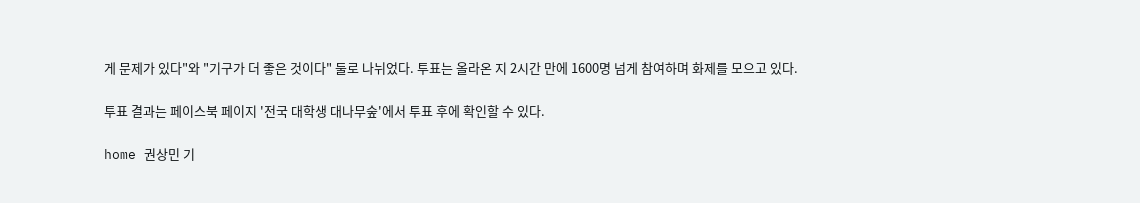게 문제가 있다"와 "기구가 더 좋은 것이다" 둘로 나뉘었다. 투표는 올라온 지 2시간 만에 1600명 넘게 참여하며 화제를 모으고 있다.

투표 결과는 페이스북 페이지 '전국 대학생 대나무숲'에서 투표 후에 확인할 수 있다.

home 권상민 기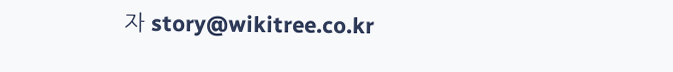자 story@wikitree.co.kr